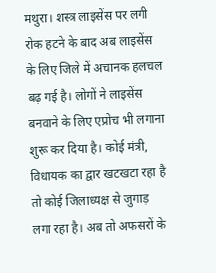मथुरा। शस्त्र लाइसेंस पर लगी रोक हटने के बाद अब लाइसेंस के लिए जिले में अचानक हलचल बढ़ गई है। लोगों ने लाइसेंस बनवाने के लिए एप्रोच भी लगाना शुरू कर दिया है। कोई मंत्री, विधायक का द्वार खटखटा रहा है तो कोई जिलाध्यक्ष से जुगाड़ लगा रहा है। अब तो अफसरों के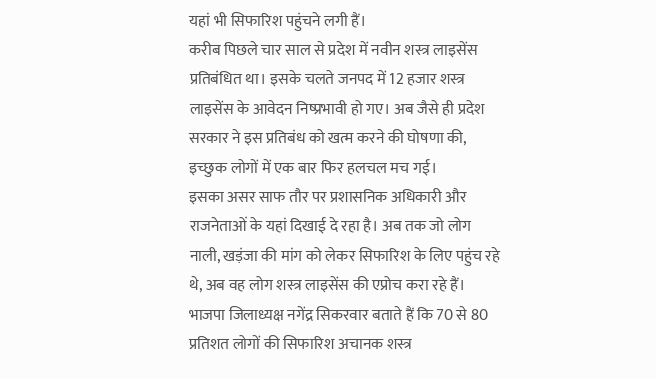यहां भी सिफारिश पहुंचने लगी हैं।
करीब पिछले चार साल से प्रदेश में नवीन शस्त्र लाइसेंस प्रतिबंधित था। इसके चलते जनपद में 12 हजार शस्त्र लाइसेंस के आवेदन निष्प्रभावी हो गए। अब जैसे ही प्रदेश सरकार ने इस प्रतिबंध को खत्म करने की घोषणा की, इच्छुक लोगों में एक बार फिर हलचल मच गई।
इसका असर साफ तौर पर प्रशासनिक अधिकारी और राजनेताओं के यहां दिखाई दे रहा है। अब तक जो लोग नाली, खड़ंजा की मांग को लेकर सिफारिश के लिए पहुंच रहे थे, अब वह लोग शस्त्र लाइसेंस की एप्रोच करा रहे हैं।
भाजपा जिलाध्यक्ष नगेंद्र सिकरवार बताते हैं कि 70 से 80 प्रतिशत लोगों की सिफारिश अचानक शस्त्र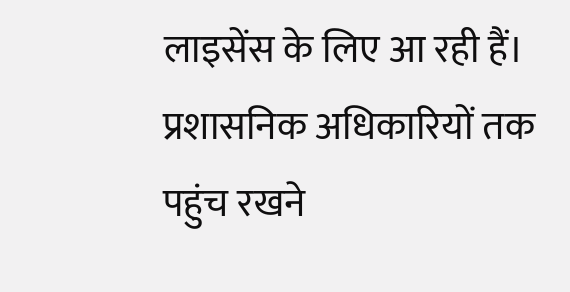लाइसेंस के लिए आ रही हैं। प्रशासनिक अधिकारियों तक पहुंच रखने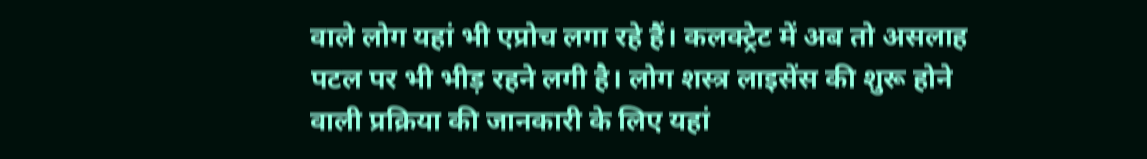वाले लोग यहां भी एप्रोच लगा रहे हैं। कलक्ट्रेट में अब तो असलाह पटल पर भी भीड़ रहने लगी है। लोग शस्त्र लाइसेंस की शुरू होने वाली प्रक्रिया की जानकारी के लिए यहां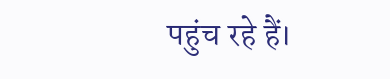पहुंच रहे हैं।